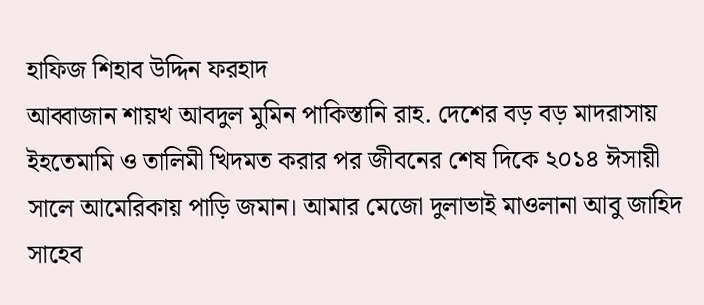হাফিজ শিহাব উদ্দিন ফরহাদ
আব্বাজান শায়খ আবদুল মুমিন পাকিস্তানি রাহ. দেশের বড় বড় মাদরাসায় ইহতেমামি ও তালিমী খিদমত করার পর জীবনের শেষ দিকে ২০১৪ ঈসায়ী সালে আমেরিকায় পাড়ি জমান। আমার মেজো দুলাভাই মাওলানা আবু জাহিদ সাহেব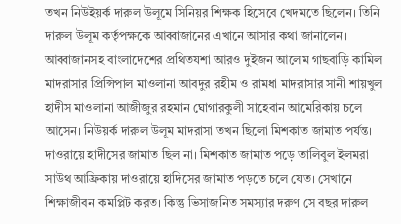তখন নিউইয়র্ক দারুল উলূমে সিনিয়র শিক্ষক হিসেবে খেদমতে ছিলেন। তিনি দারুল উলূম কর্তৃপক্ষকে আব্বাজানের এখানে আসার কথা জানালেন। আব্বাজানসহ বাংলাদেশের প্রথিতযশা আরও দুইজন আলেম গাছবাড়ি কামিল মাদরাসার প্রিন্সিপাল মাওলানা আবদুর রহীম ও রামধা মাদরাসার সানী শায়খুল হাদীস মাওলানা আজীজুর রহমান ঘোগারকুলী সাহেবান আমেরিকায় চলে আসেন। নিউয়র্ক দারুল উলূম মাদরাসা তখন ছিলো মিশকাত জামাত পর্যন্ত। দাওরায়ে হাদীসের জামাত ছিল না। মিশকাত জামাত পড়ে তালিবুল ইলমরা সাউথ আফ্রিকায় দাওরায়ে হাদিসের জামাত পড়তে চলে যেত। সেখানে শিক্ষাজীবন কমপ্লিট করত। কিন্তু ভিসাজনিত সমস্যার দরুণ সে বছর দারুল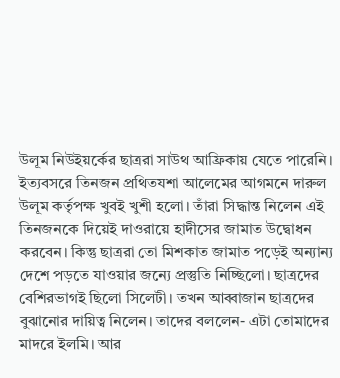উলূম নিউইয়র্কের ছাত্ররা সাউথ আফ্রিকায় যেতে পারেনি।
ইত্যবসরে তিনজন প্রথিতযশা আলেমের আগমনে দারুল উলূম কর্তৃপক্ষ খুবই খুশী হলো। তাঁরা সিদ্ধান্ত নিলেন এই তিনজনকে দিয়েই দাওরায়ে হাদীসের জামাত উদ্বোধন করবেন। কিন্তু ছাত্ররা তো মিশকাত জামাত পড়েই অন্যান্য দেশে পড়তে যাওয়ার জন্যে প্রস্তুতি নিচ্ছিলো। ছাত্রদের বেশিরভাগই ছিলো সিলেটী। তখন আব্বাজান ছাত্রদের বুঝানোর দায়িত্ব নিলেন। তাদের বললেন- এটা তোমাদের মাদরে ইলমি। আর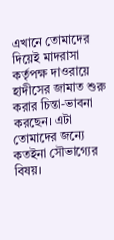এখানে তোমাদের দিয়েই মাদরাসা কর্তৃপক্ষ দাওরায়ে হাদীসের জামাত শুরু করার চিন্তা-ভাবনা করছেন। এটা তোমাদের জন্যে কতইনা সৌভাগ্যের বিষয়।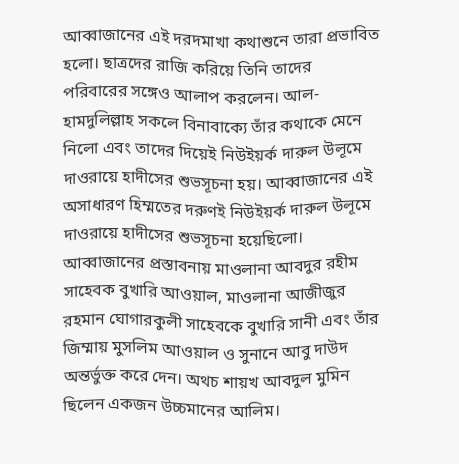আব্বাজানের এই দরদমাখা কথাশুনে তারা প্রভাবিত হলো। ছাত্রদের রাজি করিয়ে তিনি তাদের পরিবারের সঙ্গেও আলাপ করলেন। আল-হামদুলিল্লাহ সকলে বিনাবাক্যে তাঁর কথাকে মেনে নিলো এবং তাদের দিয়েই নিউইয়র্ক দারুল উলূমে দাওরায়ে হাদীসের শুভসূচনা হয়। আব্বাজানের এই অসাধারণ হিম্মতের দরুণই নিউইয়র্ক দারুল উলূমে দাওরায়ে হাদীসের শুভসূচনা হয়েছিলো।
আব্বাজানের প্রস্তাবনায় মাওলানা আবদুর রহীম সাহেবক বুখারি আওয়াল, মাওলানা আজীজুর রহমান ঘোগারকুলী সাহেবকে বুখারি সানী এবং তাঁর জিম্মায় মুসলিম আওয়াল ও সুনানে আবু দাউদ অন্তর্ভুক্ত করে দেন। অথচ শায়খ আবদুল মুমিন ছিলেন একজন উচ্চমানের আলিম।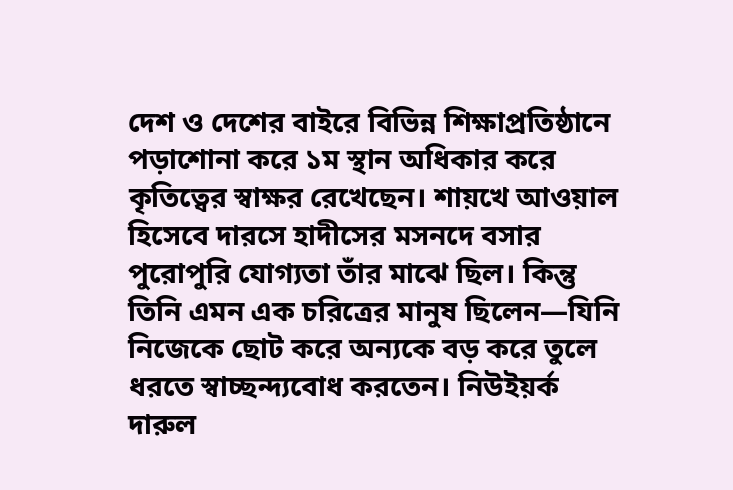দেশ ও দেশের বাইরে বিভিন্ন শিক্ষাপ্রতিষ্ঠানে পড়াশোনা করে ১ম স্থান অধিকার করে কৃতিত্বের স্বাক্ষর রেখেছেন। শায়খে আওয়াল হিসেবে দারসে হাদীসের মসনদে বসার পুরোপুরি যোগ্যতা তাঁর মাঝে ছিল। কিন্তু তিনি এমন এক চরিত্রের মানুষ ছিলেন—যিনি নিজেকে ছোট করে অন্যকে বড় করে তুলে ধরতে স্বাচ্ছন্দ্যবোধ করতেন। নিউইয়র্ক দারুল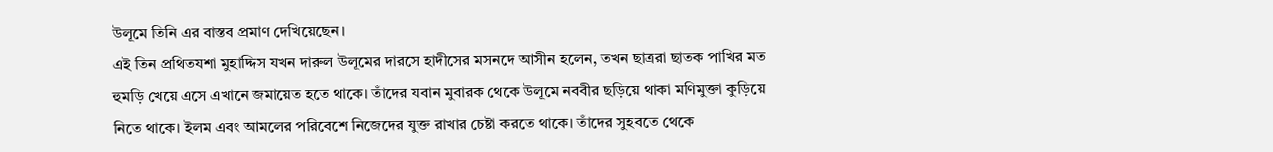উলূমে তিনি এর বাস্তব প্রমাণ দেখিয়েছেন।
এই তিন প্রথিতযশা মুহাদ্দিস যখন দারুল উলূমের দারসে হাদীসের মসনদে আসীন হলেন, তখন ছাত্ররা ছাতক পাখির মত হুমড়ি খেয়ে এসে এখানে জমায়েত হতে থাকে। তাঁদের যবান মুবারক থেকে উলূমে নববীর ছড়িয়ে থাকা মণিমুক্তা কুড়িয়ে নিতে থাকে। ইলম এবং আমলের পরিবেশে নিজেদের যুক্ত রাখার চেষ্টা করতে থাকে। তাঁদের সুহবতে থেকে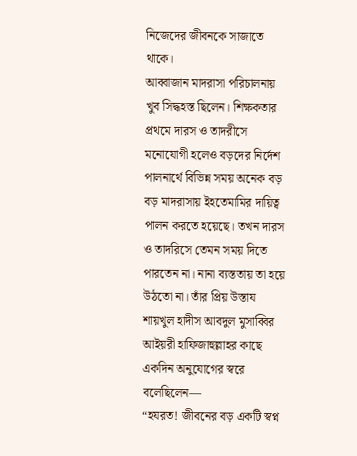নিজেদের জীবনকে সাজাতে থাকে।
আব্বাজান মাদরাসা পরিচালনায় খুব সিদ্ধহস্ত ছিলেন। শিক্ষকতার প্রথমে দারস ও তাদরীসে মনোযোগী হলেও বড়দের নির্দেশ পালনার্থে বিভিন্ন সময় অনেক বড় বড় মাদরাসায় ইহতেমামির দায়িত্ব পালন করতে হয়েছে। তখন দারস ও তাদরিসে তেমন সময় দিতে পারতেন না। নানা ব্যস্ততায় তা হয়ে উঠতো না। তাঁর প্রিয় উস্তায শায়খুল হাদীস আবদুল মুসাব্বির আইয়রী হাফিজাহুল্লাহর কাছে একদিন অনুযোগের স্বরে বলেছিলেন—
“হযরত! জীবনের বড় একটি স্বপ্ন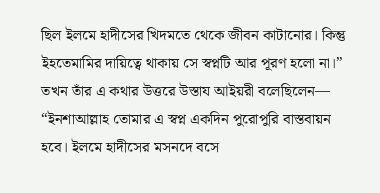ছিল ইলমে হাদীসের খিদমতে থেকে জীবন কাটানোর। কিন্তু ইহতেমামির দায়িত্বে থাকায় সে স্বপ্নটি আর পূরণ হলো না।”
তখন তাঁর এ কথার উত্তরে উস্তায আইয়রী বলেছিলেন—
“ইনশাআল্লাহ তোমার এ স্বপ্ন একদিন পুরোপুরি বাস্তবায়ন হবে। ইলমে হাদীসের মসনদে বসে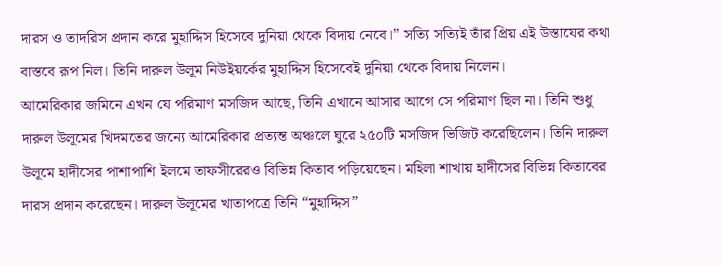দারস ও তাদরিস প্রদান করে মুহাদ্দিস হিসেবে দুনিয়া থেকে বিদায় নেবে।” সত্যি সত্যিই তাঁর প্রিয় এই উস্তাযের কথা বাস্তবে রূপ নিল। তিনি দারুল উলূম নিউইয়র্কের মুহাদ্দিস হিসেবেই দুনিয়া থেকে বিদায় নিলেন।
আমেরিকার জমিনে এখন যে পরিমাণ মসজিদ আছে, তিনি এখানে আসার আগে সে পরিমাণ ছিল না। তিনি শুধু দারুল উলূমের খিদমতের জন্যে আমেরিকার প্রত্যন্ত অঞ্চলে ঘুরে ২৫০টি মসজিদ ভিজিট করেছিলেন। তিনি দারুল উলূমে হাদীসের পাশাপাশি ইলমে তাফসীরেরও বিভিন্ন কিতাব পড়িয়েছেন। মহিলা শাখায় হাদীসের বিভিন্ন কিতাবের দারস প্রদান করেছেন। দারুল উলূমের খাতাপত্রে তিনি “মুহাদ্দিস”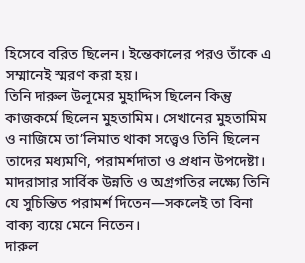হিসেবে বরিত ছিলেন। ইন্তেকালের পরও তাঁকে এ সম্মানেই স্মরণ করা হয়।
তিনি দারুল উলূমের মুহাদ্দিস ছিলেন কিন্তু কাজকর্মে ছিলেন মুহতামিম। সেখানের মুহতামিম ও নাজিমে তা’লিমাত থাকা সত্ত্বেও তিনি ছিলেন তাদের মধ্যমণি, পরামর্শদাতা ও প্রধান উপদেষ্টা। মাদরাসার সার্বিক উন্নতি ও অগ্রগতির লক্ষ্যে তিনি যে সুচিন্তিত পরামর্শ দিতেন—সকলেই তা বিনা বাক্য ব্যয়ে মেনে নিতেন।
দারুল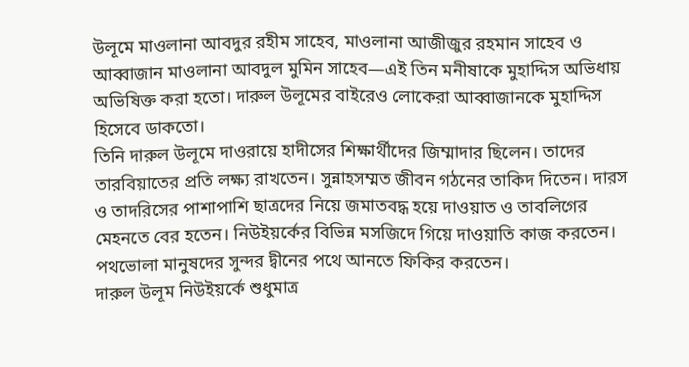উলূমে মাওলানা আবদুর রহীম সাহেব, মাওলানা আজীজুর রহমান সাহেব ও আব্বাজান মাওলানা আবদুল মুমিন সাহেব—এই তিন মনীষাকে মুহাদ্দিস অভিধায় অভিষিক্ত করা হতো। দারুল উলূমের বাইরেও লোকেরা আব্বাজানকে মুহাদ্দিস হিসেবে ডাকতো।
তিনি দারুল উলূমে দাওরায়ে হাদীসের শিক্ষার্থীদের জিম্মাদার ছিলেন। তাদের তারবিয়াতের প্রতি লক্ষ্য রাখতেন। সুন্নাহসম্মত জীবন গঠনের তাকিদ দিতেন। দারস ও তাদরিসের পাশাপাশি ছাত্রদের নিয়ে জমাতবদ্ধ হয়ে দাওয়াত ও তাবলিগের মেহনতে বের হতেন। নিউইয়র্কের বিভিন্ন মসজিদে গিয়ে দাওয়াতি কাজ করতেন। পথভোলা মানুষদের সুন্দর দ্বীনের পথে আনতে ফিকির করতেন।
দারুল উলূম নিউইয়র্কে শুধুমাত্র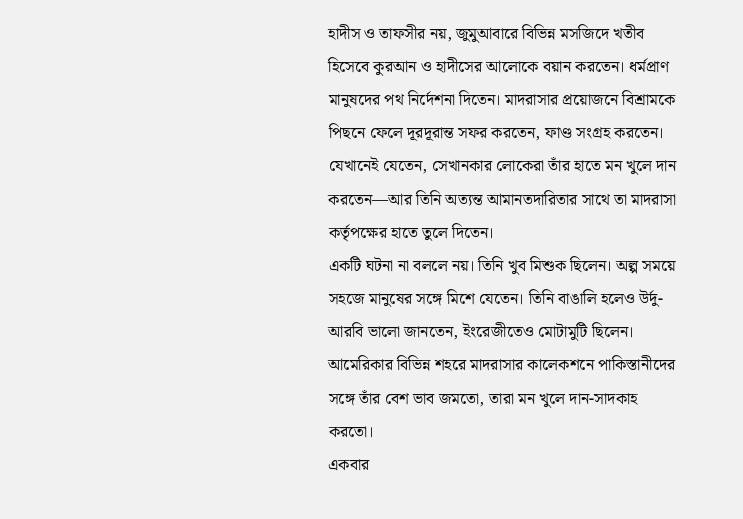হাদীস ও তাফসীর নয়, জুমুআবারে বিভিন্ন মসজিদে খতীব হিসেবে কুরআন ও হাদীসের আলোকে বয়ান করতেন। ধর্মপ্রাণ মানুষদের পথ নির্দেশনা দিতেন। মাদরাসার প্রয়োজনে বিশ্রামকে পিছনে ফেলে দূরদূরান্ত সফর করতেন, ফাণ্ড সংগ্রহ করতেন। যেখানেই যেতেন, সেখানকার লোকেরা তাঁর হাতে মন খুলে দান করতেন—আর তিনি অত্যন্ত আমানতদারিতার সাথে তা মাদরাসা কর্তৃপক্ষের হাতে তুলে দিতেন।
একটি ঘটনা না বললে নয়। তিনি খুব মিশুক ছিলেন। অল্প সময়ে সহজে মানুষের সঙ্গে মিশে যেতেন। তিনি বাঙালি হলেও উর্দু-আরবি ভালো জানতেন, ইংরেজীতেও মোটামুটি ছিলেন। আমেরিকার বিভিন্ন শহরে মাদরাসার কালেকশনে পাকিস্তানীদের সঙ্গে তাঁর বেশ ভাব জমতো, তারা মন খুলে দান-সাদকাহ করতো।
একবার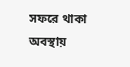সফরে থাকা অবস্থায়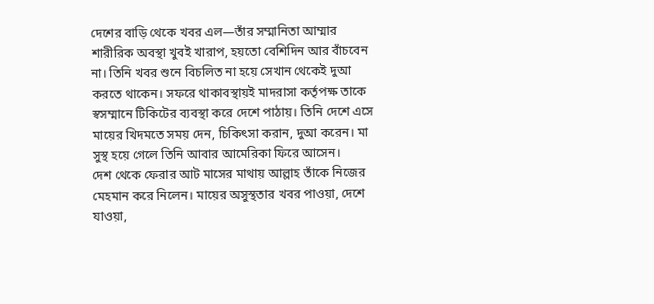দেশের বাড়ি থেকে খবর এল—তাঁর সম্মানিতা আম্মার শারীরিক অবস্থা খুবই খারাপ, হয়তো বেশিদিন আর বাঁচবেন না। তিনি খবর শুনে বিচলিত না হয়ে সেখান থেকেই দুআ করতে থাকেন। সফরে থাকাবস্থায়ই মাদরাসা কর্তৃপক্ষ তাকে স্বসম্মানে টিকিটের ব্যবস্থা করে দেশে পাঠায়। তিনি দেশে এসে মায়ের খিদমতে সময় দেন, চিকিৎসা করান, দুআ করেন। মা সুস্থ হয়ে গেলে তিনি আবার আমেরিকা ফিরে আসেন।
দেশ থেকে ফেরার আট মাসের মাথায় আল্লাহ তাঁকে নিজের মেহমান করে নিলেন। মায়ের অসুস্থতার খবর পাওয়া, দেশে যাওয়া,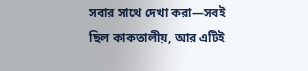সবার সাথে দেখা করা—সবই ছিল কাকতালীয়, আর এটিই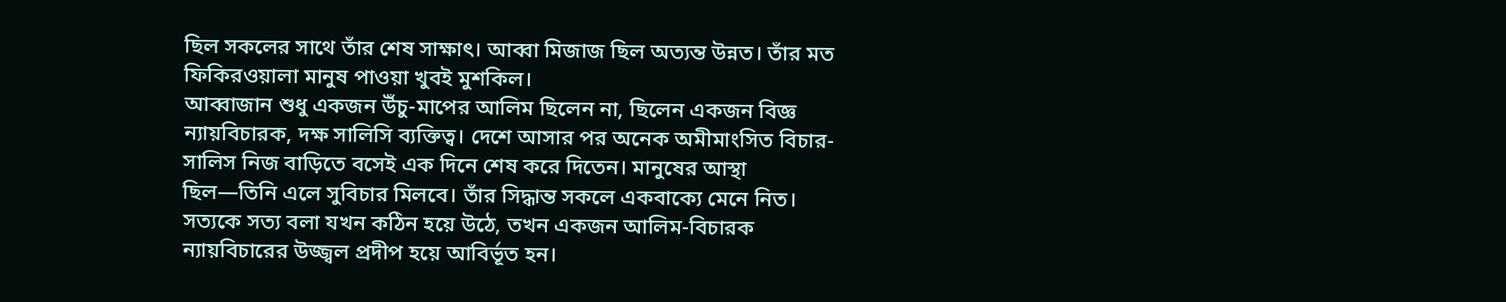ছিল সকলের সাথে তাঁর শেষ সাক্ষাৎ। আব্বা মিজাজ ছিল অত্যন্ত উন্নত। তাঁর মত ফিকিরওয়ালা মানুষ পাওয়া খুবই মুশকিল।
আব্বাজান শুধু একজন উঁচু-মাপের আলিম ছিলেন না, ছিলেন একজন বিজ্ঞ ন্যায়বিচারক, দক্ষ সালিসি ব্যক্তিত্ব। দেশে আসার পর অনেক অমীমাংসিত বিচার-সালিস নিজ বাড়িতে বসেই এক দিনে শেষ করে দিতেন। মানুষের আস্থা ছিল—তিনি এলে সুবিচার মিলবে। তাঁর সিদ্ধান্ত সকলে একবাক্যে মেনে নিত।
সত্যকে সত্য বলা যখন কঠিন হয়ে উঠে, তখন একজন আলিম-বিচারক ন্যায়বিচারের উজ্জ্বল প্রদীপ হয়ে আবির্ভূত হন।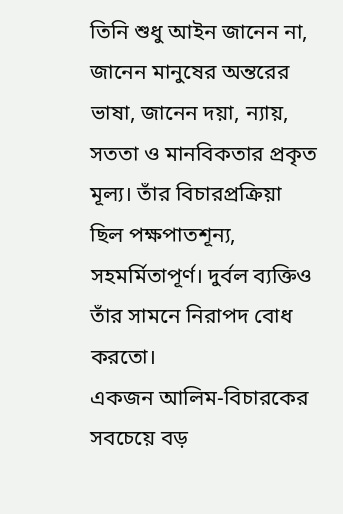তিনি শুধু আইন জানেন না, জানেন মানুষের অন্তরের ভাষা, জানেন দয়া, ন্যায়, সততা ও মানবিকতার প্রকৃত মূল্য। তাঁর বিচারপ্রক্রিয়া ছিল পক্ষপাতশূন্য, সহমর্মিতাপূর্ণ। দুর্বল ব্যক্তিও তাঁর সামনে নিরাপদ বোধ করতো।
একজন আলিম-বিচারকের সবচেয়ে বড়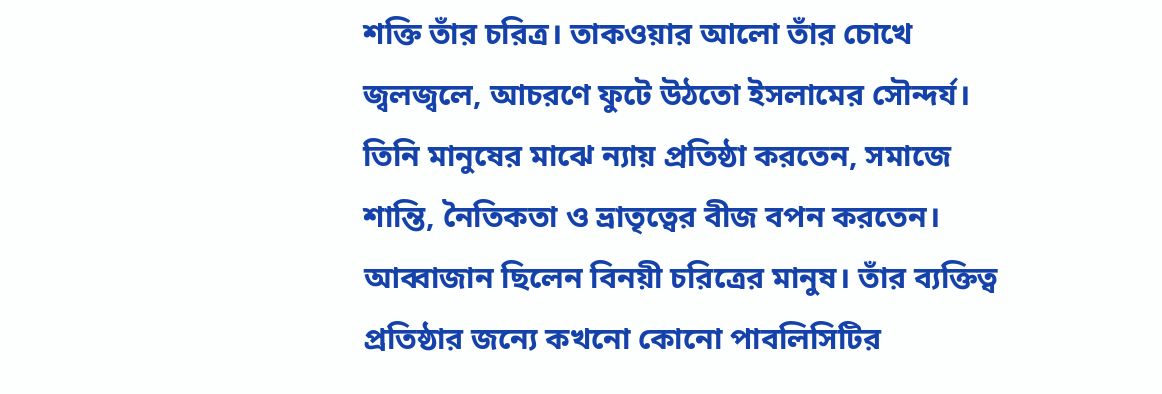শক্তি তাঁর চরিত্র। তাকওয়ার আলো তাঁর চোখে জ্বলজ্বলে, আচরণে ফুটে উঠতো ইসলামের সৌন্দর্য। তিনি মানুষের মাঝে ন্যায় প্রতিষ্ঠা করতেন, সমাজে শান্তি, নৈতিকতা ও ভ্রাতৃত্বের বীজ বপন করতেন।
আব্বাজান ছিলেন বিনয়ী চরিত্রের মানুষ। তাঁর ব্যক্তিত্ব প্রতিষ্ঠার জন্যে কখনো কোনো পাবলিসিটির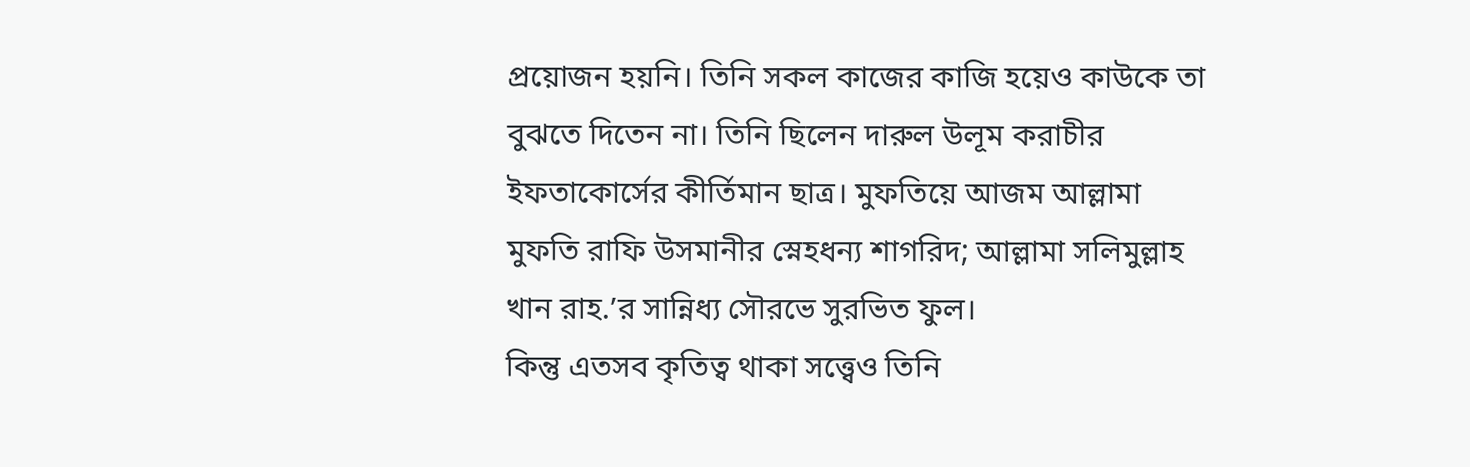প্রয়োজন হয়নি। তিনি সকল কাজের কাজি হয়েও কাউকে তা বুঝতে দিতেন না। তিনি ছিলেন দারুল উলূম করাচীর ইফতাকোর্সের কীর্তিমান ছাত্র। মুফতিয়ে আজম আল্লামা মুফতি রাফি উসমানীর স্নেহধন্য শাগরিদ; আল্লামা সলিমুল্লাহ খান রাহ.’র সান্নিধ্য সৌরভে সুরভিত ফুল।
কিন্তু এতসব কৃতিত্ব থাকা সত্ত্বেও তিনি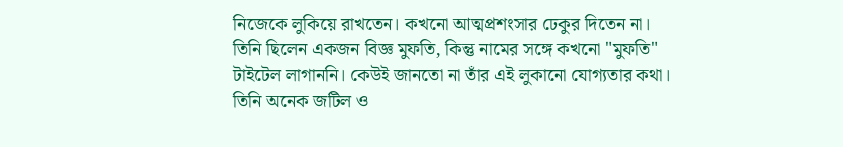নিজেকে লুকিয়ে রাখতেন। কখনো আত্মপ্রশংসার ঢেকুর দিতেন না। তিনি ছিলেন একজন বিজ্ঞ মুফতি, কিন্তু নামের সঙ্গে কখনো "মুফতি" টাইটেল লাগাননি। কেউই জানতো না তাঁর এই লুকানো যোগ্যতার কথা।
তিনি অনেক জটিল ও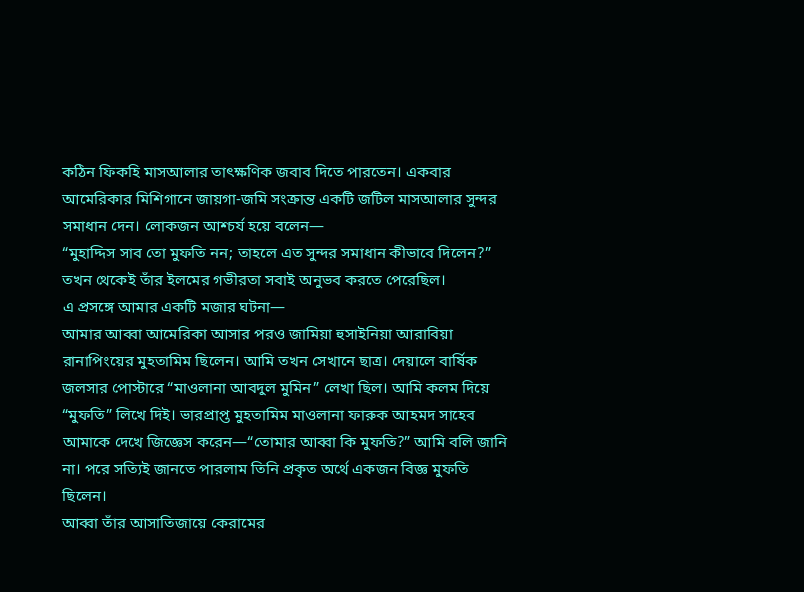কঠিন ফিকহি মাসআলার তাৎক্ষণিক জবাব দিতে পারতেন। একবার আমেরিকার মিশিগানে জায়গা-জমি সংক্রান্ত একটি জটিল মাসআলার সুন্দর সমাধান দেন। লোকজন আশ্চর্য হয়ে বলেন—
“মুহাদ্দিস সাব তো মুফতি নন; তাহলে এত সুন্দর সমাধান কীভাবে দিলেন?”
তখন থেকেই তাঁর ইলমের গভীরতা সবাই অনুভব করতে পেরেছিল।
এ প্রসঙ্গে আমার একটি মজার ঘটনা—
আমার আব্বা আমেরিকা আসার পরও জামিয়া হুসাইনিয়া আরাবিয়া রানাপিংয়ের মুহতামিম ছিলেন। আমি তখন সেখানে ছাত্র। দেয়ালে বার্ষিক জলসার পোস্টারে “মাওলানা আবদুল মুমিন” লেখা ছিল। আমি কলম দিয়ে “মুফতি” লিখে দিই। ভারপ্রাপ্ত মুহতামিম মাওলানা ফারুক আহমদ সাহেব আমাকে দেখে জিজ্ঞেস করেন—“তোমার আব্বা কি মুফতি?” আমি বলি জানি না। পরে সত্যিই জানতে পারলাম তিনি প্রকৃত অর্থে একজন বিজ্ঞ মুফতি ছিলেন।
আব্বা তাঁর আসাতিজায়ে কেরামের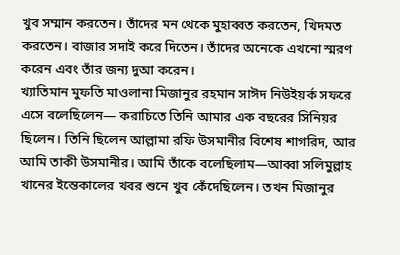খুব সম্মান করতেন। তাঁদের মন থেকে মুহাব্বত করতেন, খিদমত করতেন। বাজার সদাই করে দিতেন। তাঁদের অনেকে এখনো স্মরণ করেন এবং তাঁর জন্য দুআ করেন।
খ্যাতিমান মুফতি মাওলানা মিজানুর রহমান সাঈদ নিউইয়র্ক সফরে এসে বলেছিলেন— করাচিতে তিনি আমার এক বছরের সিনিয়র ছিলেন। তিনি ছিলেন আল্লামা রফি উসমানীর বিশেষ শাগরিদ, আর আমি তাকী উসমানীর। আমি তাঁকে বলেছিলাম—আব্বা সলিমুল্লাহ খানের ইন্তেকালের খবর শুনে খুব কেঁদেছিলেন। তখন মিজানুর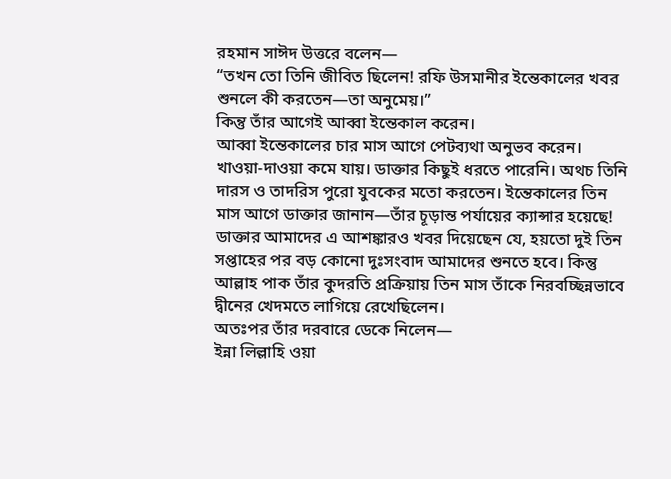রহমান সাঈদ উত্তরে বলেন—
“তখন তো তিনি জীবিত ছিলেন! রফি উসমানীর ইন্তেকালের খবর শুনলে কী করতেন—তা অনুমেয়।”
কিন্তু তাঁর আগেই আব্বা ইন্তেকাল করেন।
আব্বা ইন্তেকালের চার মাস আগে পেটব্যথা অনুভব করেন। খাওয়া-দাওয়া কমে যায়। ডাক্তার কিছুই ধরতে পারেনি। অথচ তিনি দারস ও তাদরিস পুরো যুবকের মতো করতেন। ইন্তেকালের তিন মাস আগে ডাক্তার জানান—তাঁর চূড়ান্ত পর্যায়ের ক্যান্সার হয়েছে! ডাক্তার আমাদের এ আশঙ্কারও খবর দিয়েছেন যে, হয়তো দুই তিন সপ্তাহের পর বড় কোনো দুঃসংবাদ আমাদের শুনতে হবে। কিন্তু আল্লাহ পাক তাঁর কুদরতি প্রক্রিয়ায় তিন মাস তাঁকে নিরবচ্ছিন্নভাবে দ্বীনের খেদমতে লাগিয়ে রেখেছিলেন।
অতঃপর তাঁর দরবারে ডেকে নিলেন—
ইন্না লিল্লাহি ওয়া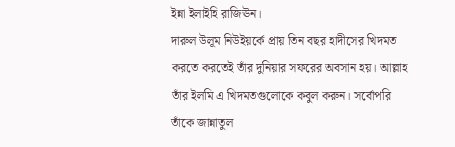ইন্না ইলাইহি রাজিঊন।
দারুল উলূম নিউইয়র্কে প্রায় তিন বছর হাদীসের খিদমত করতে করতেই তাঁর দুনিয়ার সফরের অবসান হয়। আল্লাহ তাঁর ইলমি এ খিদমতগুলোকে কবুল করুন। সর্বোপরি তাঁকে জান্নাতুল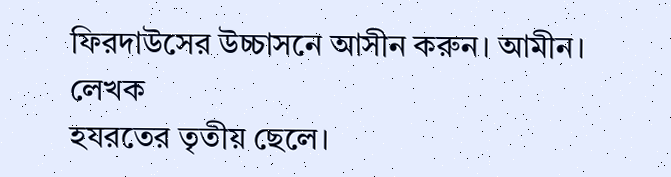ফিরদাউসের উচ্চাসনে আসীন করুন। আমীন।
লেখক
হযরতের তৃতীয় ছেলে।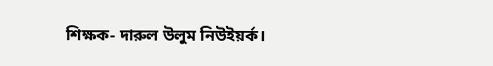শিক্ষক- দারুল উলুম নিউইয়র্ক।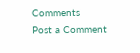Comments
Post a Comment